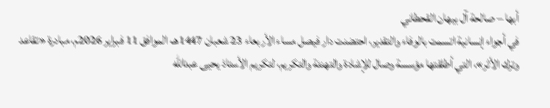أبها – صالحة آل بيهان القحطاني
في أجواء إنسانية اتسمت بالوفاء والتقدير، احتضنت دار فيصل مساء الأربعاء 23 شعبان 1447هـ، الموافق 11 فبراير 2026م، مبادرة «تقاعد وترك الأثر»، التي أطلقتها مؤسسة وصال للإشادة والتهنئة والتكريم، لتكريم الأستاذ يحيى عبدالله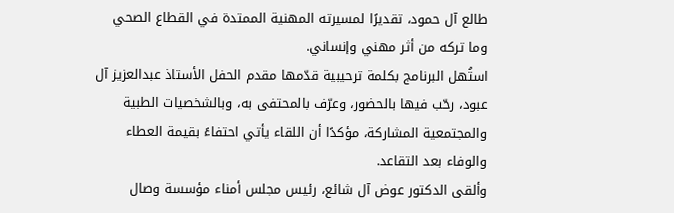طالع آل حمود، تقديرًا لمسيرته المهنية الممتدة في القطاع الصحي وما تركه من أثر مهني وإنساني.
استُهل البرنامج بكلمة ترحيبية قدّمها مقدم الحفل الأستاذ عبدالعزيز آل عبود، رحّب فيها بالحضور، وعرّف بالمحتفى به، وبالشخصيات الطبية والمجتمعية المشاركة، مؤكدًا أن اللقاء يأتي احتفاءً بقيمة العطاء والوفاء بعد التقاعد.
وألقى الدكتور عوض آل شائع، رئيس مجلس أمناء مؤسسة وصال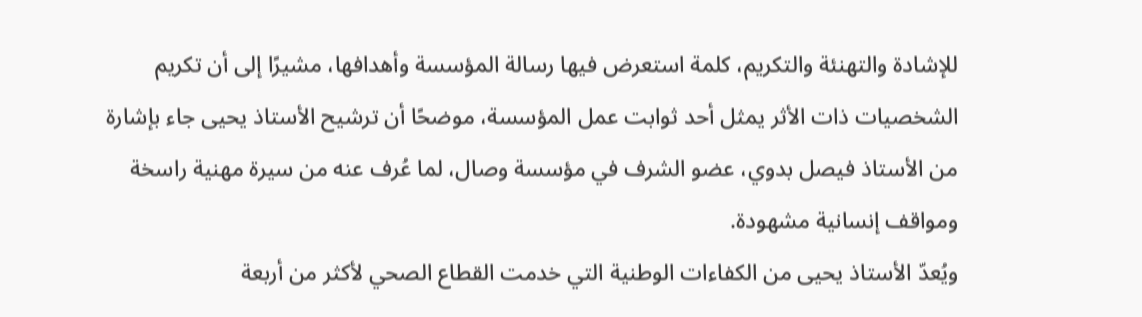للإشادة والتهنئة والتكريم، كلمة استعرض فيها رسالة المؤسسة وأهدافها، مشيرًا إلى أن تكريم الشخصيات ذات الأثر يمثل أحد ثوابت عمل المؤسسة، موضحًا أن ترشيح الأستاذ يحيى جاء بإشارة من الأستاذ فيصل بدوي، عضو الشرف في مؤسسة وصال، لما عُرف عنه من سيرة مهنية راسخة ومواقف إنسانية مشهودة.
ويُعدّ الأستاذ يحيى من الكفاءات الوطنية التي خدمت القطاع الصحي لأكثر من أربعة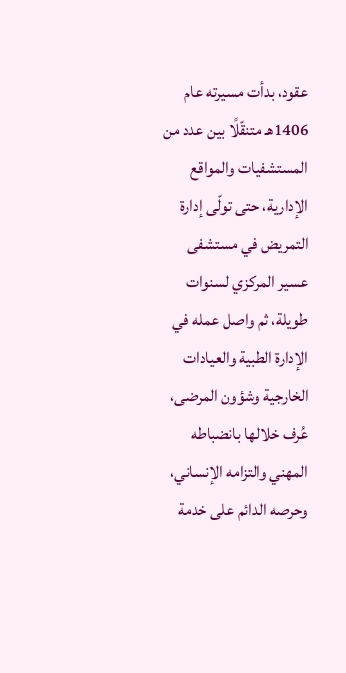عقود، بدأت مسيرته عام 1406هـ متنقّلًا بين عدد من المستشفيات والمواقع الإدارية، حتى تولّى إدارة التمريض في مستشفى عسير المركزي لسنوات طويلة، ثم واصل عمله في الإدارة الطبية والعيادات الخارجية وشؤون المرضى، عُرف خلالها بانضباطه المهني والتزامه الإنساني، وحرصه الدائم على خدمة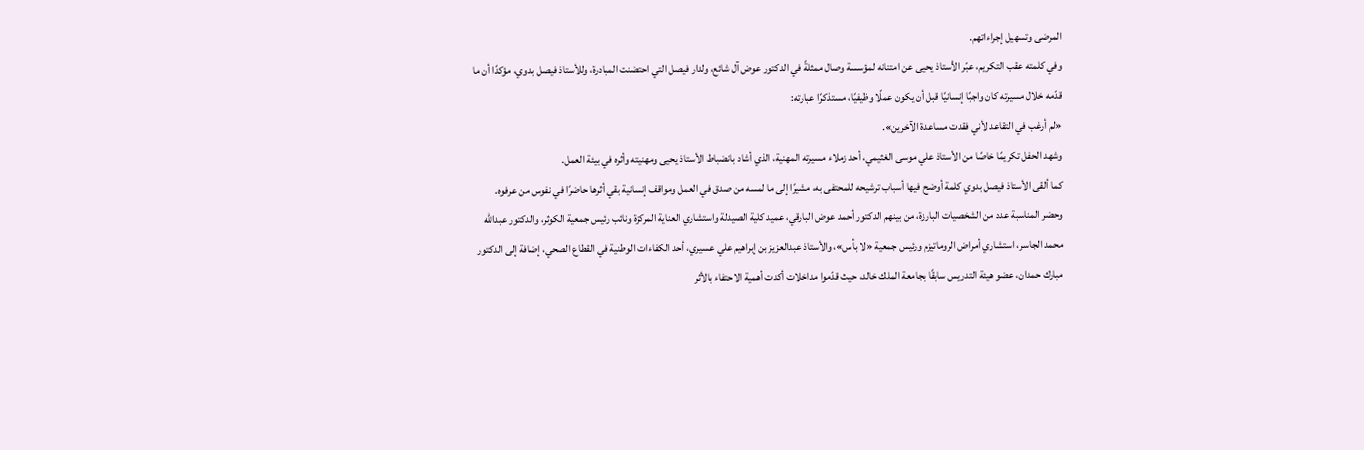المرضى وتسهيل إجراءاتهم.
وفي كلمته عقب التكريم، عبّر الأستاذ يحيى عن امتنانه لمؤسسة وصال ممثلةً في الدكتور عوض آل شائع، ولدار فيصل التي احتضنت المبادرة، وللأستاذ فيصل بدوي، مؤكدًا أن ما قدّمه خلال مسيرته كان واجبًا إنسانيًا قبل أن يكون عملًا وظيفيًا، مستذكرًا عبارته:
«لم أرغب في التقاعد لأني فقدت مساعدة الآخرين».
وشهد الحفل تكريمًا خاصًا من الأستاذ علي موسى الغثيمي، أحد زملاء مسيرته المهنية، الذي أشاد بانضباط الأستاذ يحيى ومهنيته وأثره في بيئة العمل.
كما ألقى الأستاذ فيصل بدوي كلمة أوضح فيها أسباب ترشيحه للمحتفى به، مشيرًا إلى ما لمسه من صدق في العمل ومواقف إنسانية بقي أثرها حاضرًا في نفوس من عرفوه.
وحضر المناسبة عدد من الشخصيات البارزة، من بينهم الدكتور أحمد عوض البارقي، عميد كلية الصيدلة واستشاري العناية المركزة ونائب رئيس جمعية الكوثر، والدكتور عبدالله محمد الجاسر، استشاري أمراض الروماتيزم ورئيس جمعية «لا بأس»، والأستاذ عبدالعزيز بن إبراهيم علي عسيري، أحد الكفاءات الوطنية في القطاع الصحي، إضافة إلى الدكتور مبارك حمدان، عضو هيئة التدريس سابقًا بجامعة الملك خالد، حيث قدّموا مداخلات أكدت أهمية الاحتفاء بالأثر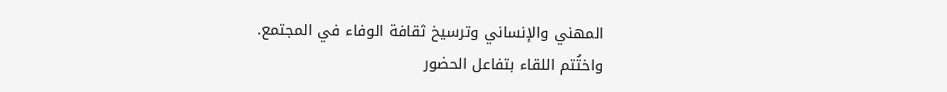المهني والإنساني وترسيخ ثقافة الوفاء في المجتمع.
واختُتم اللقاء بتفاعل الحضور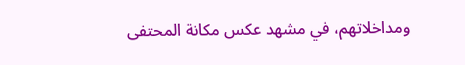ومداخلاتهم، في مشهد عكس مكانة المحتفى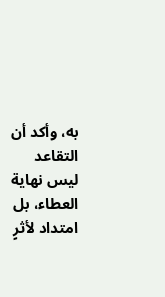به، وأكد أن التقاعد ليس نهاية العطاء، بل امتداد لأثرٍ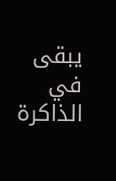يبقى في الذاكرة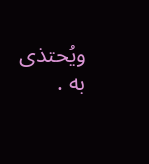ويُحتذى به .